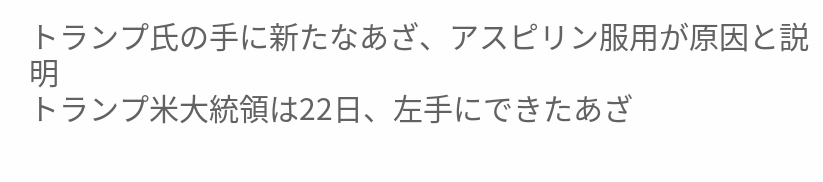トランプ氏の手に新たなあざ、アスピリン服用が原因と説明
トランプ米大統領は22日、左手にできたあざ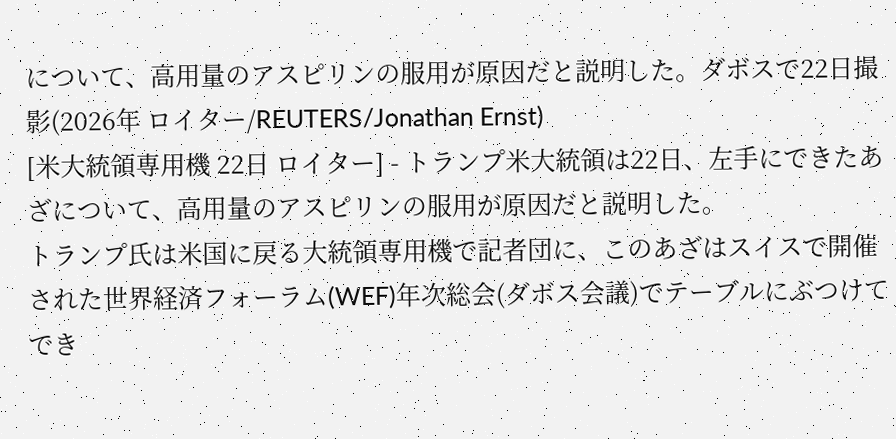について、高用量のアスピリンの服用が原因だと説明した。ダボスで22日撮影(2026年 ロイター/REUTERS/Jonathan Ernst)
[米大統領専用機 22日 ロイター] - トランプ米大統領は22日、左手にできたあざについて、高用量のアスピリンの服用が原因だと説明した。
トランプ氏は米国に戻る大統領専用機で記者団に、このあざはスイスで開催された世界経済フォーラム(WEF)年次総会(ダボス会議)でテーブルにぶつけてでき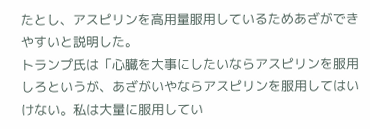たとし、アスピリンを高用量服用しているためあざができやすいと説明した。
トランプ氏は「心臓を大事にしたいならアスピリンを服用しろというが、あざがいやならアスピリンを服用してはいけない。私は大量に服用してい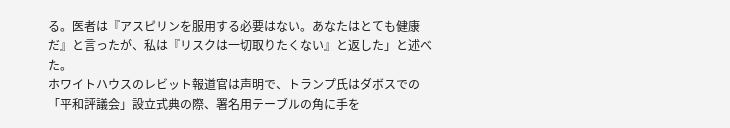る。医者は『アスピリンを服用する必要はない。あなたはとても健康だ』と言ったが、私は『リスクは一切取りたくない』と返した」と述べた。
ホワイトハウスのレビット報道官は声明で、トランプ氏はダボスでの「平和評議会」設立式典の際、署名用テーブルの角に手を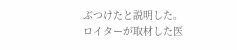ぶつけたと説明した。
ロイターが取材した医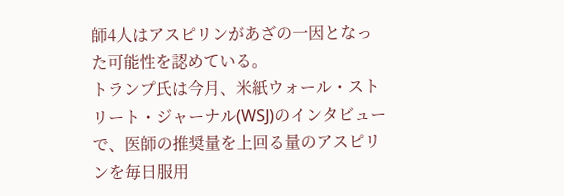師4人はアスピリンがあざの一因となった可能性を認めている。
トランプ氏は今月、米紙ウォール・ストリート・ジャーナル(WSJ)のインタビューで、医師の推奨量を上回る量のアスピリンを毎日服用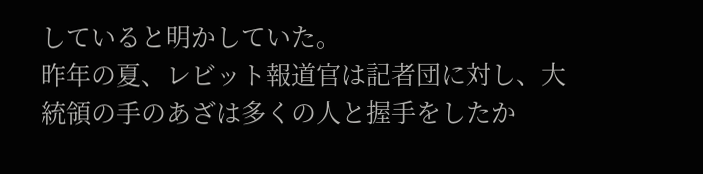していると明かしていた。
昨年の夏、レビット報道官は記者団に対し、大統領の手のあざは多くの人と握手をしたか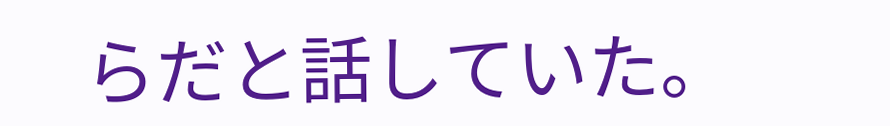らだと話していた。